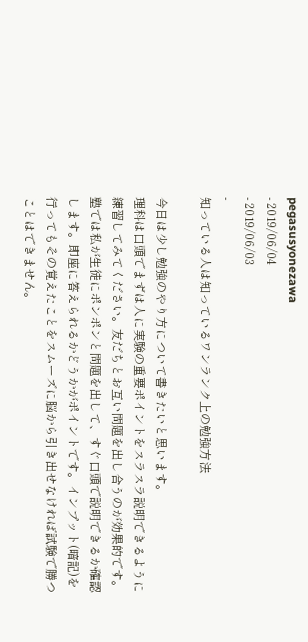pegasusyonezawa
- 2019/06/04
- 2019/06/03
-
知っている人は知っているワンランク上の勉強方法

今日は少し勉強のやり方について書きたいと思います。
理科は口頭でまずは人に実験の重要ポイントをスラスラ説明できるように練習してみてください。友だちとお互い問題を出し合うのが効果的です。塾では私が生徒にポンポンと問題を出して、すぐ口頭で説明できるか確認します。即座に答えられるかどうかがポイントです。インプット(暗記)を行ってもその覚えたことをスムーズに脳から引き出せなければ試験で勝つことはできません。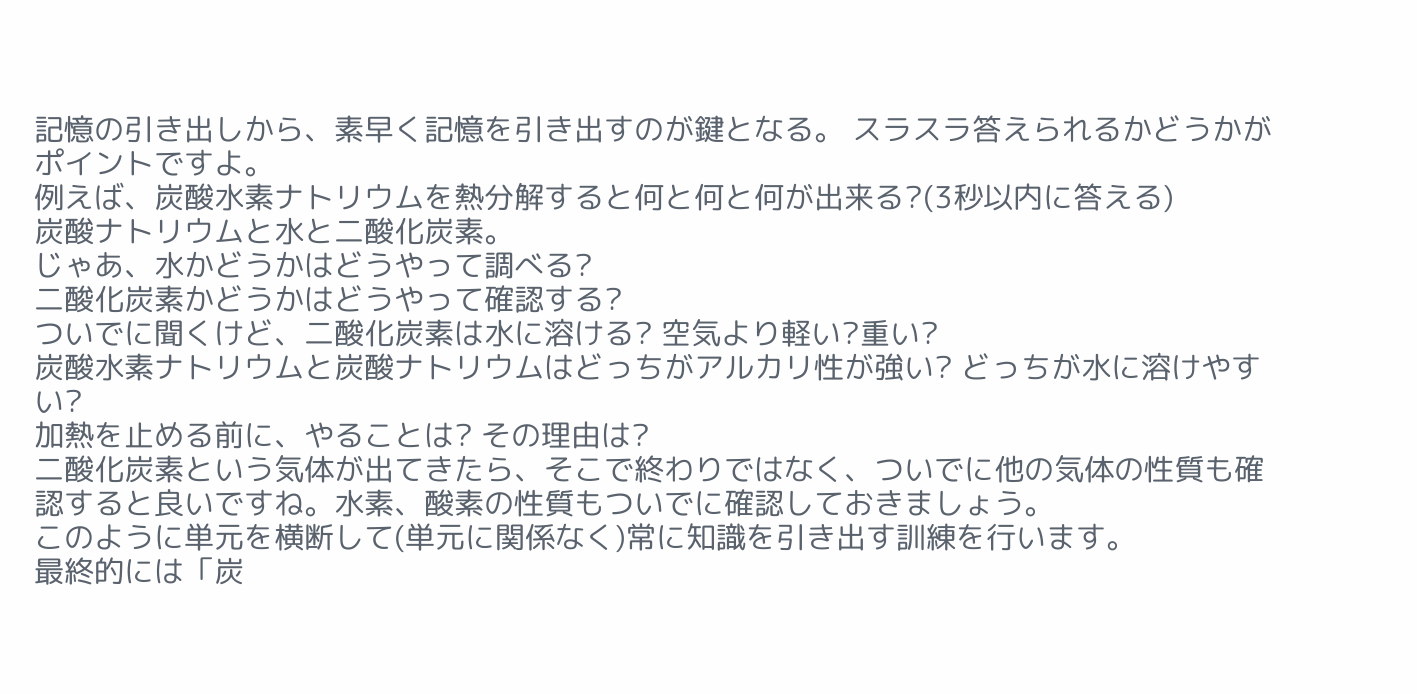記憶の引き出しから、素早く記憶を引き出すのが鍵となる。 スラスラ答えられるかどうかがポイントですよ。
例えば、炭酸水素ナトリウムを熱分解すると何と何と何が出来る?(3秒以内に答える)
炭酸ナトリウムと水と二酸化炭素。
じゃあ、水かどうかはどうやって調べる?
二酸化炭素かどうかはどうやって確認する?
ついでに聞くけど、二酸化炭素は水に溶ける? 空気より軽い?重い?
炭酸水素ナトリウムと炭酸ナトリウムはどっちがアルカリ性が強い? どっちが水に溶けやすい?
加熱を止める前に、やることは? その理由は?
二酸化炭素という気体が出てきたら、そこで終わりではなく、ついでに他の気体の性質も確認すると良いですね。水素、酸素の性質もついでに確認しておきましょう。
このように単元を横断して(単元に関係なく)常に知識を引き出す訓練を行います。
最終的には「炭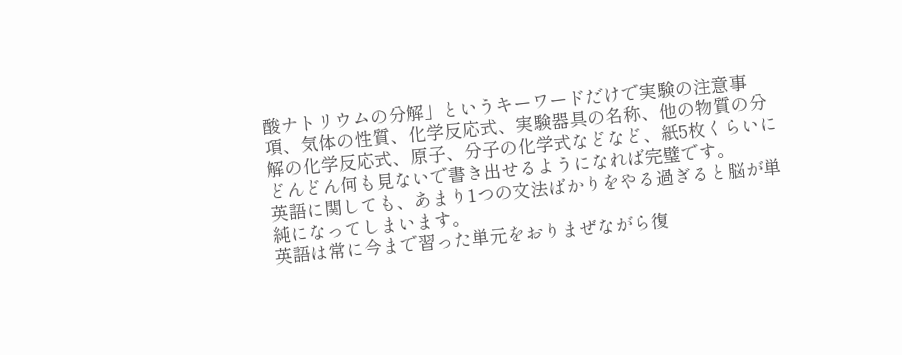酸ナトリウムの分解」というキーワードだけで実験の注意事項、気体の性質、化学反応式、実験器具の名称、他の物質の分解の化学反応式、原子、分子の化学式などなど、紙5枚くらいにどんどん何も見ないで書き出せるようになれば完璧です。
英語に関しても、あまり1つの文法ばかりをやる過ぎると脳が単純になってしまいます。
英語は常に今まで習った単元をおりまぜながら復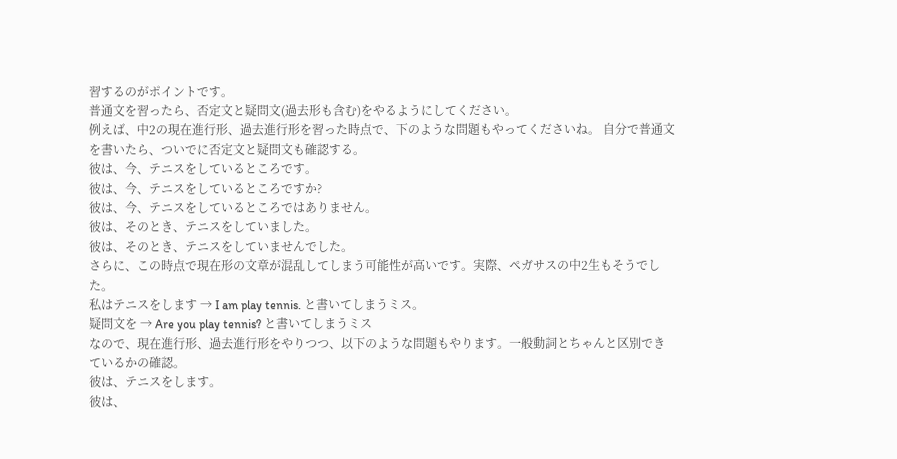習するのがポイントです。
普通文を習ったら、否定文と疑問文(過去形も含む)をやるようにしてください。
例えば、中2の現在進行形、過去進行形を習った時点で、下のような問題もやってくださいね。 自分で普通文を書いたら、ついでに否定文と疑問文も確認する。
彼は、今、テニスをしているところです。
彼は、今、テニスをしているところですか?
彼は、今、テニスをしているところではありません。
彼は、そのとき、テニスをしていました。
彼は、そのとき、テニスをしていませんでした。
さらに、この時点で現在形の文章が混乱してしまう可能性が高いです。実際、ペガサスの中2生もそうでした。
私はテニスをします → I am play tennis. と書いてしまうミス。
疑問文を → Are you play tennis? と書いてしまうミス
なので、現在進行形、過去進行形をやりつつ、以下のような問題もやります。一般動詞とちゃんと区別できているかの確認。
彼は、テニスをします。
彼は、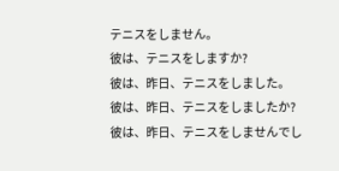テニスをしません。
彼は、テニスをしますか?
彼は、昨日、テニスをしました。
彼は、昨日、テニスをしましたか?
彼は、昨日、テニスをしませんでし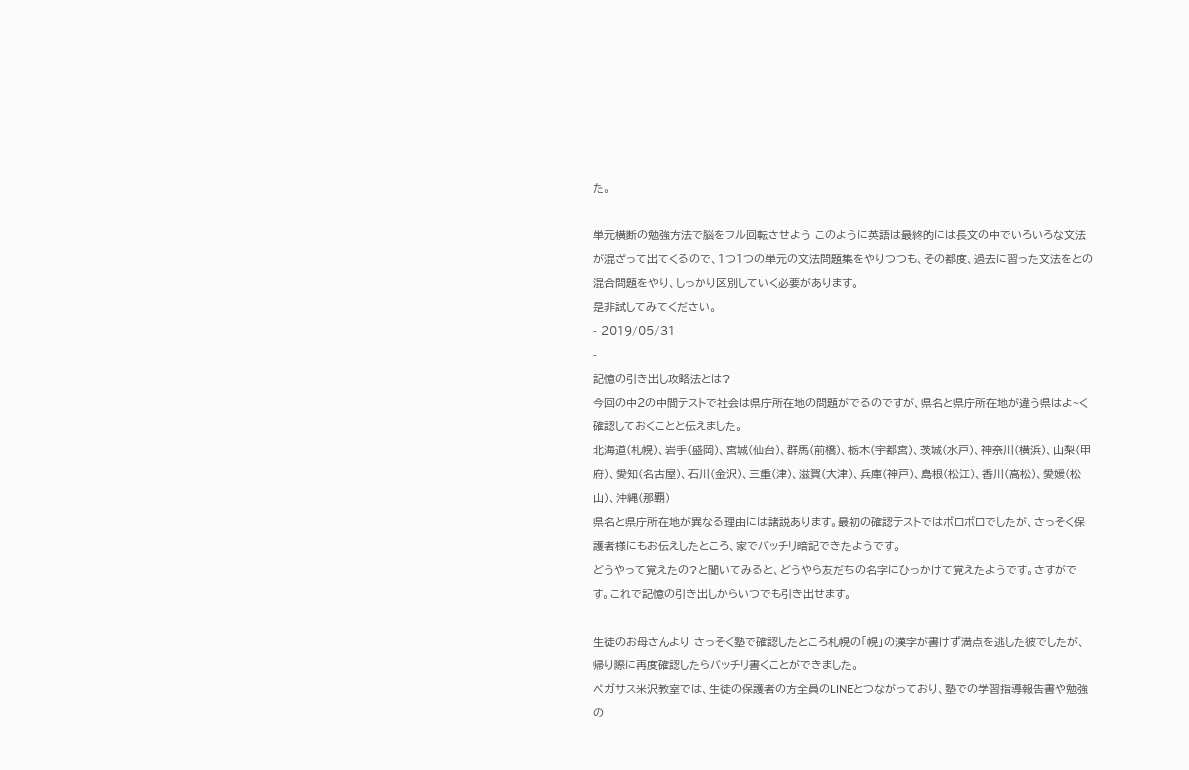た。

単元横断の勉強方法で脳をフル回転させよう このように英語は最終的には長文の中でいろいろな文法が混ざって出てくるので、1つ1つの単元の文法問題集をやりつつも、その都度、過去に習った文法をとの混合問題をやり、しっかり区別していく必要があります。
是非試してみてください。
- 2019/05/31
-
記憶の引き出し攻略法とは?
今回の中2の中間テストで社会は県庁所在地の問題がでるのですが、県名と県庁所在地が違う県はよ~く確認しておくことと伝えました。
北海道(札幌)、岩手(盛岡)、宮城(仙台)、群馬(前橋)、栃木(宇都宮)、茨城(水戸)、神奈川(横浜)、山梨(甲府)、愛知(名古屋)、石川(金沢)、三重(津)、滋賀(大津)、兵庫(神戸)、島根(松江)、香川(高松)、愛媛(松山)、沖縄(那覇)
県名と県庁所在地が異なる理由には諸説あります。最初の確認テストではボロボロでしたが、さっそく保護者様にもお伝えしたところ、家でバッチリ暗記できたようです。
どうやって覚えたの?と聞いてみると、どうやら友だちの名字にひっかけて覚えたようです。さすがです。これで記憶の引き出しからいつでも引き出せます。

生徒のお母さんより さっそく塾で確認したところ札幌の「幌」の漢字が書けず満点を逃した彼でしたが、帰り際に再度確認したらバッチリ書くことができました。
ペガサス米沢教室では、生徒の保護者の方全員のLINEとつながっており、塾での学習指導報告書や勉強の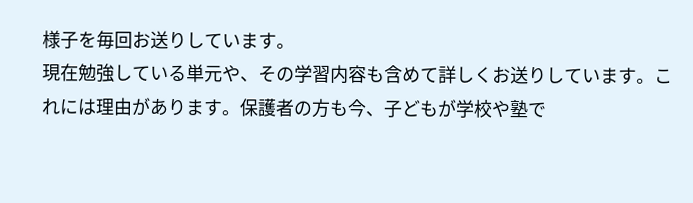様子を毎回お送りしています。
現在勉強している単元や、その学習内容も含めて詳しくお送りしています。これには理由があります。保護者の方も今、子どもが学校や塾で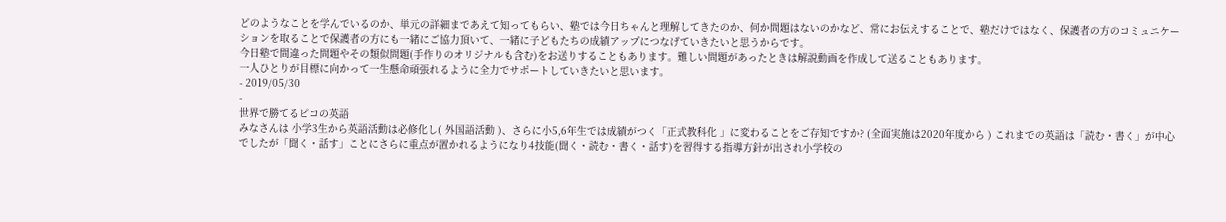どのようなことを学んでいるのか、単元の詳細まであえて知ってもらい、塾では今日ちゃんと理解してきたのか、何か問題はないのかなど、常にお伝えすることで、塾だけではなく、保護者の方のコミュニケーションを取ることで保護者の方にも一緒にご協力頂いて、一緒に子どもたちの成績アップにつなげていきたいと思うからです。
今日塾で間違った問題やその類似問題(手作りのオリジナルも含む)をお送りすることもあります。難しい問題があったときは解説動画を作成して送ることもあります。
一人ひとりが目標に向かって一生懸命頑張れるように全力でサポートしていきたいと思います。
- 2019/05/30
-
世界で勝てるピコの英語
みなさんは 小学3生から英語活動は必修化し( 外国語活動 )、さらに小5,6年生では成績がつく「正式教科化 」に変わることをご存知ですか? (全面実施は2020年度から ) これまでの英語は「読む・書く」が中心でしたが「聞く・話す」ことにさらに重点が置かれるようになり4技能(聞く・読む・書く・話す)を習得する指導方針が出され小学校の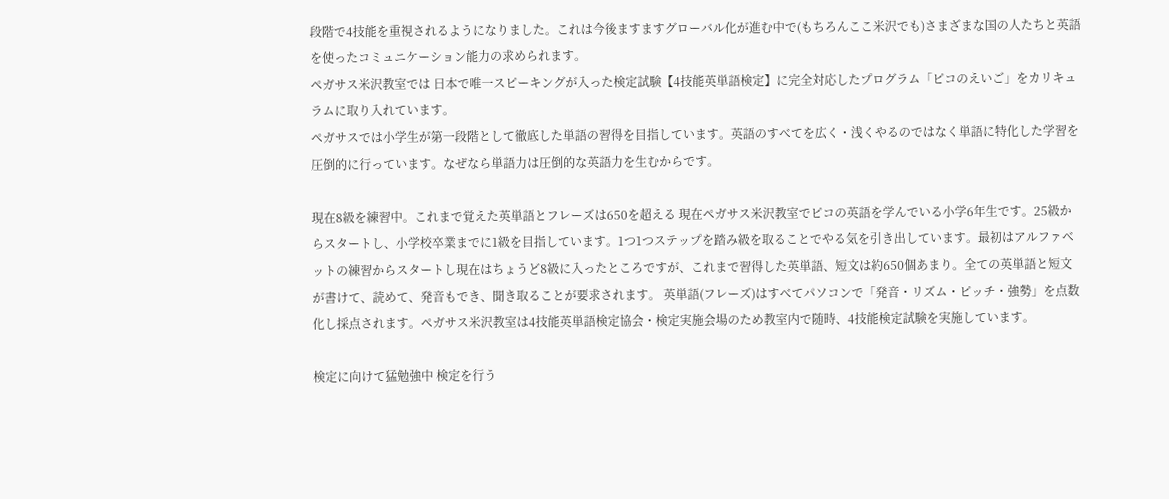段階で4技能を重視されるようになりました。これは今後ますますグローバル化が進む中で(もちろんここ米沢でも)さまざまな国の人たちと英語を使ったコミュニケーション能力の求められます。
ペガサス米沢教室では 日本で唯一スピーキングが入った検定試験【4技能英単語検定】に完全対応したプログラム「ピコのえいご」をカリキュラムに取り入れています。
ペガサスでは小学生が第一段階として徹底した単語の習得を目指しています。英語のすべてを広く・浅くやるのではなく単語に特化した学習を圧倒的に行っています。なぜなら単語力は圧倒的な英語力を生むからです。

現在8級を練習中。これまで覚えた英単語とフレーズは650を超える 現在ペガサス米沢教室でピコの英語を学んでいる小学6年生です。25級からスタートし、小学校卒業までに1級を目指しています。1つ1つステップを踏み級を取ることでやる気を引き出しています。最初はアルファベットの練習からスタートし現在はちょうど8級に入ったところですが、これまで習得した英単語、短文は約650個あまり。全ての英単語と短文が書けて、読めて、発音もでき、聞き取ることが要求されます。 英単語(フレーズ)はすべてパソコンで「発音・リズム・ピッチ・強勢」を点数化し採点されます。ペガサス米沢教室は4技能英単語検定協会・検定実施会場のため教室内で随時、4技能検定試験を実施しています。

検定に向けて猛勉強中 検定を行う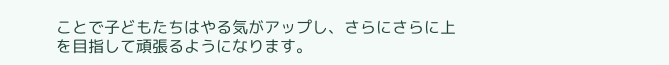ことで子どもたちはやる気がアップし、さらにさらに上を目指して頑張るようになります。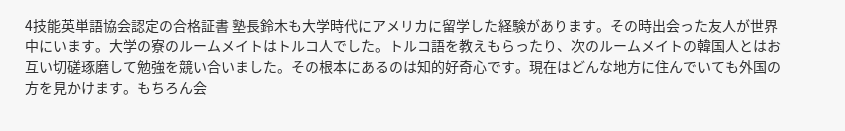4技能英単語協会認定の合格証書 塾長鈴木も大学時代にアメリカに留学した経験があります。その時出会った友人が世界中にいます。大学の寮のルームメイトはトルコ人でした。トルコ語を教えもらったり、次のルームメイトの韓国人とはお互い切磋琢磨して勉強を競い合いました。その根本にあるのは知的好奇心です。現在はどんな地方に住んでいても外国の方を見かけます。もちろん会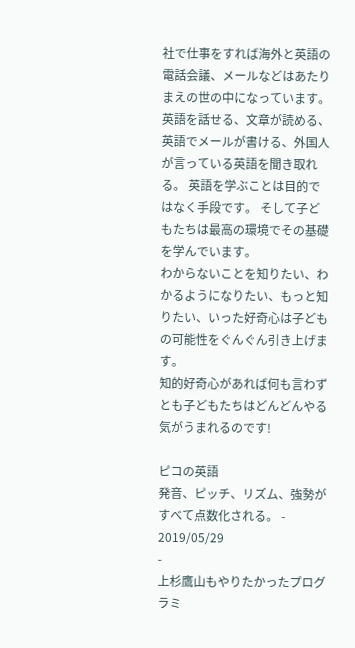社で仕事をすれば海外と英語の電話会議、メールなどはあたりまえの世の中になっています。英語を話せる、文章が読める、英語でメールが書ける、外国人が言っている英語を聞き取れる。 英語を学ぶことは目的ではなく手段です。 そして子どもたちは最高の環境でその基礎を学んでいます。
わからないことを知りたい、わかるようになりたい、もっと知りたい、いった好奇心は子どもの可能性をぐんぐん引き上げます。
知的好奇心があれば何も言わずとも子どもたちはどんどんやる気がうまれるのです!

ピコの英語
発音、ピッチ、リズム、強勢がすべて点数化される。 - 2019/05/29
-
上杉鷹山もやりたかったプログラミ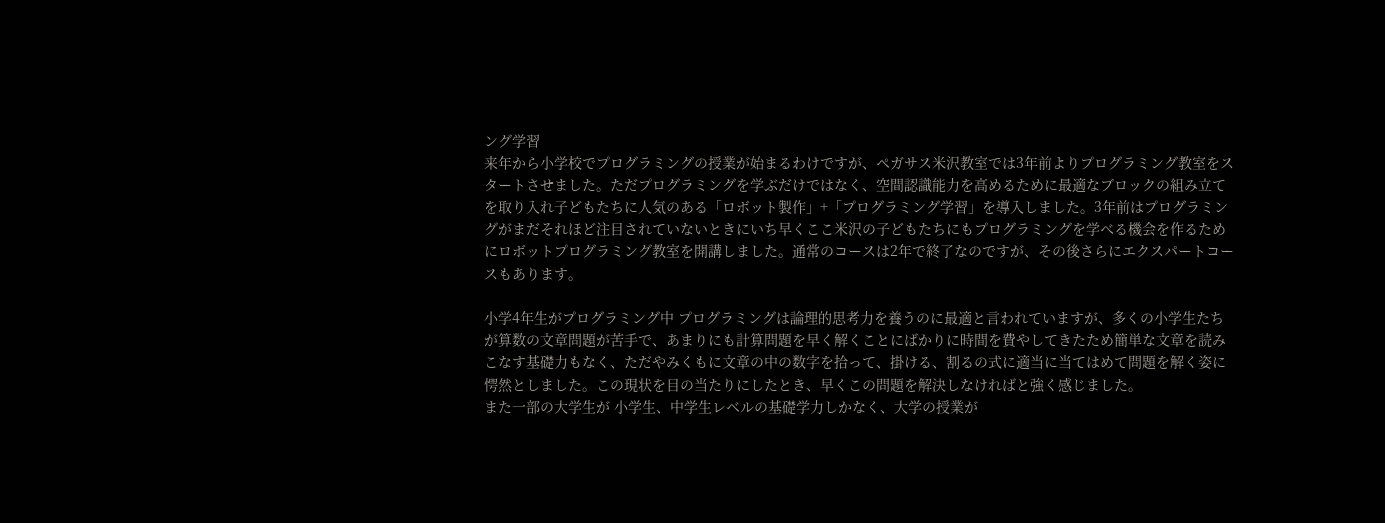ング学習
来年から小学校でプログラミングの授業が始まるわけですが、ペガサス米沢教室では3年前よりプログラミング教室をスタートさせました。ただプログラミングを学ぶだけではなく、空間認識能力を高めるために最適なブロックの組み立てを取り入れ子どもたちに人気のある「ロボット製作」+「プログラミング学習」を導入しました。3年前はプログラミングがまだそれほど注目されていないときにいち早くここ米沢の子どもたちにもプログラミングを学べる機会を作るためにロボットプログラミング教室を開講しました。通常のコースは2年で終了なのですが、その後さらにエクスパートコースもあります。

小学4年生がプログラミング中 プログラミングは論理的思考力を養うのに最適と言われていますが、多くの小学生たちが算数の文章問題が苦手で、あまりにも計算問題を早く解くことにばかりに時間を費やしてきたため簡単な文章を読みこなす基礎力もなく、ただやみくもに文章の中の数字を拾って、掛ける、割るの式に適当に当てはめて問題を解く姿に愕然としました。この現状を目の当たりにしたとき、早くこの問題を解決しなければと強く感じました。
また一部の大学生が 小学生、中学生レベルの基礎学力しかなく、大学の授業が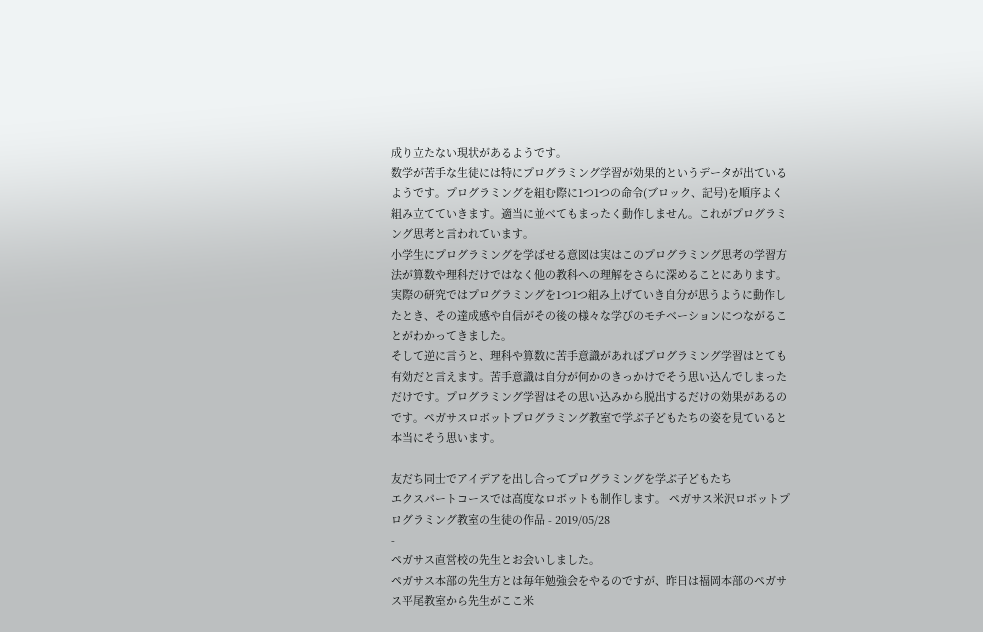成り立たない現状があるようです。
数学が苦手な生徒には特にプログラミング学習が効果的というデータが出ているようです。プログラミングを組む際に1つ1つの命令(ブロック、記号)を順序よく組み立てていきます。適当に並べてもまったく動作しません。これがプログラミング思考と言われています。
小学生にプログラミングを学ばせる意図は実はこのプログラミング思考の学習方法が算数や理科だけではなく他の教科への理解をさらに深めることにあります。
実際の研究ではプログラミングを1つ1つ組み上げていき自分が思うように動作したとき、その達成感や自信がその後の様々な学びのモチベーションにつながることがわかってきました。
そして逆に言うと、理科や算数に苦手意識があればプログラミング学習はとても有効だと言えます。苦手意識は自分が何かのきっかけでそう思い込んでしまっただけです。プログラミング学習はその思い込みから脱出するだけの効果があるのです。ペガサスロボットプログラミング教室で学ぶ子どもたちの姿を見ていると本当にそう思います。

友だち同士でアイデアを出し合ってプログラミングを学ぶ子どもたち
エクスパートコースでは高度なロボットも制作します。 ペガサス米沢ロボットプログラミング教室の生徒の作品 - 2019/05/28
-
ペガサス直営校の先生とお会いしました。
ペガサス本部の先生方とは毎年勉強会をやるのですが、昨日は福岡本部のペガサス平尾教室から先生がここ米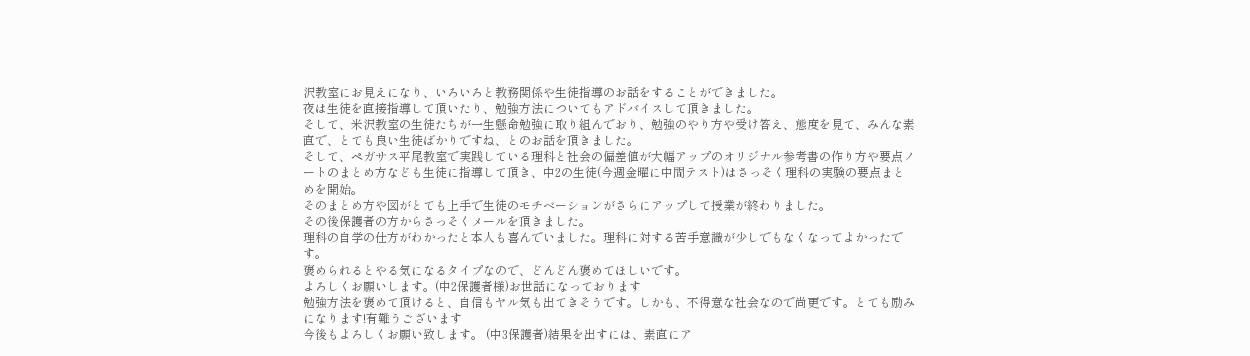沢教室にお見えになり、いろいろと教務関係や生徒指導のお話をすることができました。
夜は生徒を直接指導して頂いたり、勉強方法についてもアドバイスして頂きました。
そして、米沢教室の生徒たちが一生懸命勉強に取り組んでおり、勉強のやり方や受け答え、態度を見て、みんな素直で、とても良い生徒ばかりですね、とのお話を頂きました。
そして、ペガサス平尾教室で実践している理科と社会の偏差値が大幅アップのオリジナル参考書の作り方や要点ノートのまとめ方なども生徒に指導して頂き、中2の生徒(今週金曜に中間テスト)はさっそく理科の実験の要点まとめを開始。
そのまとめ方や図がとても上手で生徒のモチベーションがさらにアップして授業が終わりました。
その後保護者の方からさっそくメールを頂きました。
理科の自学の仕方がわかったと本人も喜んでいました。理科に対する苦手意識が少しでもなくなってよかったです。
褒められるとやる気になるタイプなので、どんどん褒めてほしいです。
よろしくお願いします。(中2保護者様)お世話になっております
勉強方法を褒めて頂けると、自信もヤル気も出てきそうです。しかも、不得意な社会なので尚更です。とても励みになります!有難うございます
今後もよろしくお願い致します。 (中3保護者)結果を出すには、素直にア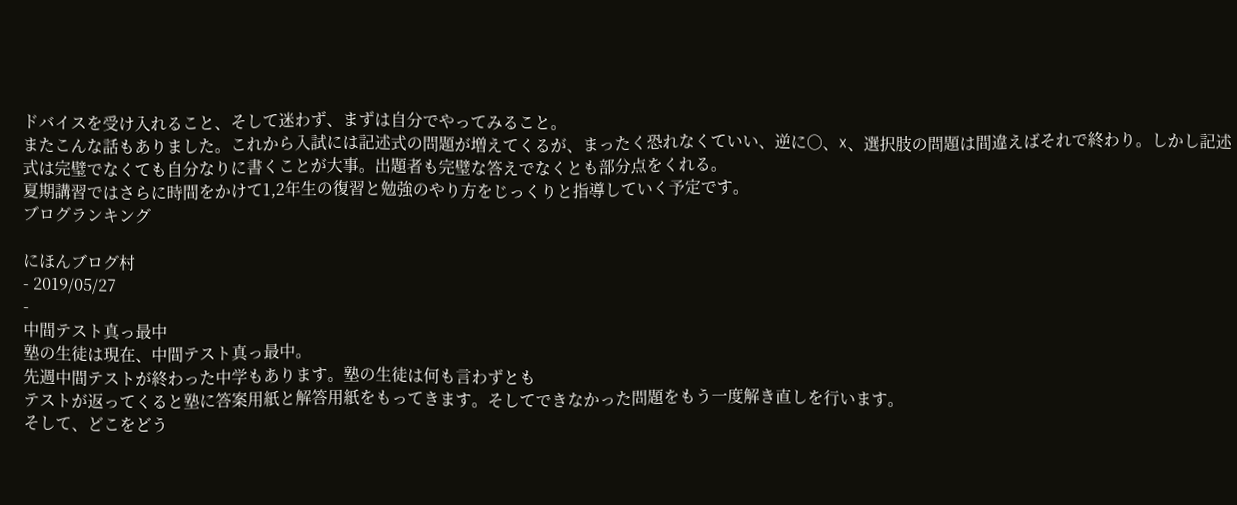ドバイスを受け入れること、そして迷わず、まずは自分でやってみること。
またこんな話もありました。これから入試には記述式の問題が増えてくるが、まったく恐れなくていい、逆に○、☓、選択肢の問題は間違えばそれで終わり。しかし記述式は完璧でなくても自分なりに書くことが大事。出題者も完璧な答えでなくとも部分点をくれる。
夏期講習ではさらに時間をかけて1,2年生の復習と勉強のやり方をじっくりと指導していく予定です。
ブログランキング

にほんブログ村
- 2019/05/27
-
中間テスト真っ最中
塾の生徒は現在、中間テスト真っ最中。
先週中間テストが終わった中学もあります。塾の生徒は何も言わずとも
テストが返ってくると塾に答案用紙と解答用紙をもってきます。そしてできなかった問題をもう一度解き直しを行います。
そして、どこをどう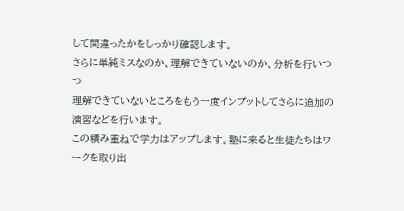して間違ったかをしっかり確認します。
さらに単純ミスなのか、理解できていないのか、分析を行いつつ
理解できていないところをもう一度インプットしてさらに追加の演習などを行います。
この積み重ねで学力はアップします。塾に来ると生徒たちはワークを取り出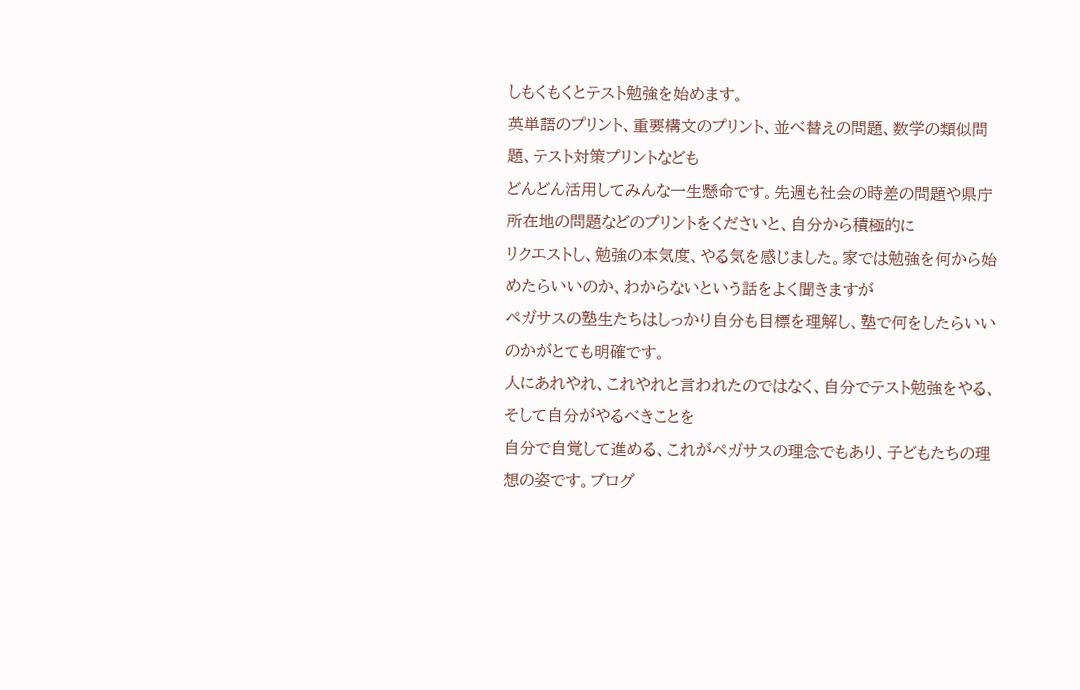しもくもくとテスト勉強を始めます。
英単語のプリント、重要構文のプリント、並べ替えの問題、数学の類似問題、テスト対策プリントなども
どんどん活用してみんな一生懸命です。先週も社会の時差の問題や県庁所在地の問題などのプリントをくださいと、自分から積極的に
リクエストし、勉強の本気度、やる気を感じました。家では勉強を何から始めたらいいのか、わからないという話をよく聞きますが
ペガサスの塾生たちはしっかり自分も目標を理解し、塾で何をしたらいいのかがとても明確です。
人にあれやれ、これやれと言われたのではなく、自分でテスト勉強をやる、そして自分がやるべきことを
自分で自覚して進める、これがペガサスの理念でもあり、子どもたちの理想の姿です。ブログ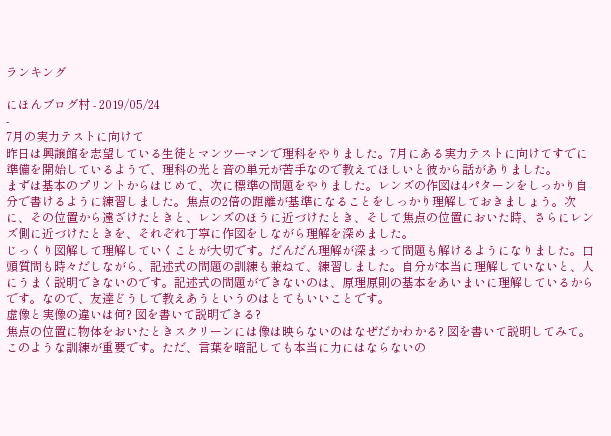ランキング

にほんブログ村 - 2019/05/24
-
7月の実力テストに向けて
昨日は興譲館を志望している生徒とマンツーマンで理科をやりました。7月にある実力テストに向けてすでに準備を開始しているようで、理科の光と音の単元が苦手なので教えてほしいと彼から話がありました。
まずは基本のプリントからはじめて、次に標準の問題をやりました。レンズの作図は4パターンをしっかり自分で書けるように練習しました。焦点の2倍の距離が基準になることをしっかり理解しておきましょう。次に、その位置から遠ざけたときと、レンズのほうに近づけたとき、そして焦点の位置においた時、さらにレンズ側に近づけたときを、それぞれ丁寧に作図をしながら理解を深めました。
じっくり図解して理解していくことが大切です。だんだん理解が深まって問題も解けるようになりました。口頭質問も時々だしながら、記述式の問題の訓練も兼ねて、練習しました。自分が本当に理解していないと、人にうまく説明できないのです。記述式の問題ができないのは、原理原則の基本をあいまいに理解しているからです。なので、友達どうしで教えあうというのはとてもいいことです。
虚像と実像の違いは何? 図を書いて説明できる?
焦点の位置に物体をおいたときスクリーンには像は映らないのはなぜだかわかる? 図を書いて説明してみて。
このような訓練が重要です。ただ、言葉を暗記しても本当に力にはならないの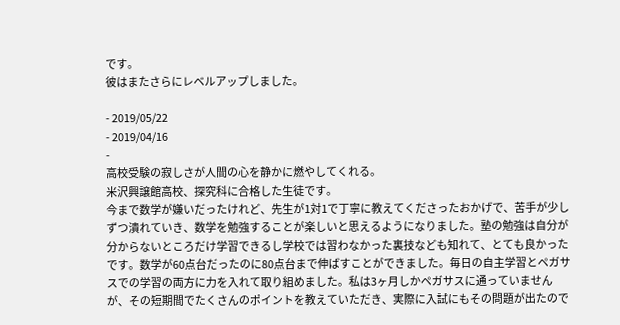です。
彼はまたさらにレベルアップしました。

- 2019/05/22
- 2019/04/16
-
高校受験の寂しさが人間の心を静かに燃やしてくれる。
米沢興譲館高校、探究科に合格した生徒です。
今まで数学が嫌いだったけれど、先生が1対1で丁寧に教えてくださったおかげで、苦手が少しずつ潰れていき、数学を勉強することが楽しいと思えるようになりました。塾の勉強は自分が分からないところだけ学習できるし学校では習わなかった裏技なども知れて、とても良かったです。数学が60点台だったのに80点台まで伸ばすことができました。毎日の自主学習とペガサスでの学習の両方に力を入れて取り組めました。私は3ヶ月しかペガサスに通っていませんが、その短期間でたくさんのポイントを教えていただき、実際に入試にもその問題が出たので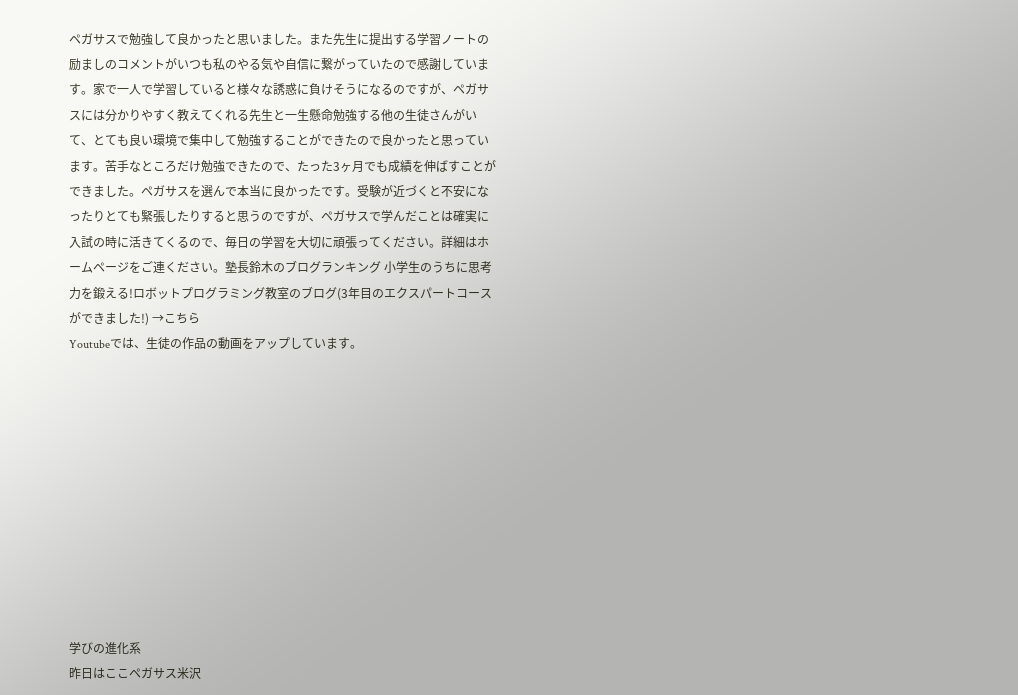ペガサスで勉強して良かったと思いました。また先生に提出する学習ノートの励ましのコメントがいつも私のやる気や自信に繋がっていたので感謝しています。家で一人で学習していると様々な誘惑に負けそうになるのですが、ペガサスには分かりやすく教えてくれる先生と一生懸命勉強する他の生徒さんがいて、とても良い環境で集中して勉強することができたので良かったと思っています。苦手なところだけ勉強できたので、たった3ヶ月でも成績を伸ばすことができました。ペガサスを選んで本当に良かったです。受験が近づくと不安になったりとても緊張したりすると思うのですが、ペガサスで学んだことは確実に入試の時に活きてくるので、毎日の学習を大切に頑張ってください。詳細はホームページをご連ください。塾長鈴木のブログランキング 小学生のうちに思考力を鍛える!ロボットプログラミング教室のブログ(3年目のエクスパートコースができました!) →こちら
Youtubeでは、生徒の作品の動画をアップしています。











学びの進化系
昨日はここペガサス米沢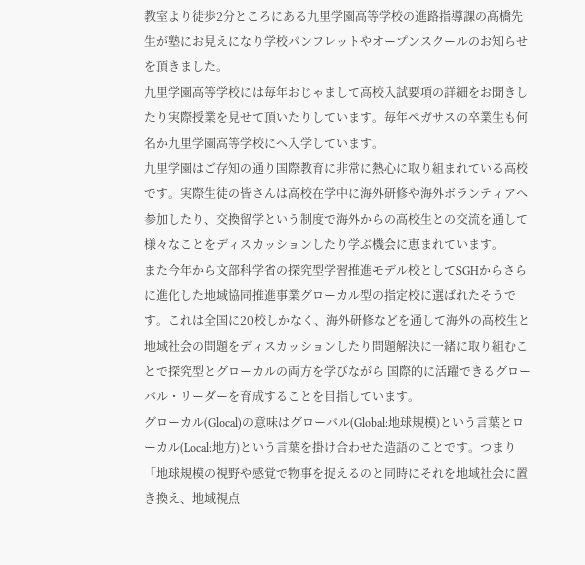教室より徒歩2分ところにある九里学園高等学校の進路指導課の髙橋先生が塾にお見えになり学校パンフレットやオープンスクールのお知らせを頂きました。
九里学園高等学校には毎年おじゃまして高校入試要項の詳細をお聞きしたり実際授業を見せて頂いたりしています。毎年ペガサスの卒業生も何名か九里学園高等学校にへ入学しています。
九里学園はご存知の通り国際教育に非常に熱心に取り組まれている高校です。実際生徒の皆さんは高校在学中に海外研修や海外ボランティアへ参加したり、交換留学という制度で海外からの高校生との交流を通して様々なことをディスカッションしたり学ぶ機会に恵まれています。
また今年から文部科学省の探究型学習推進モデル校としてSGHからさらに進化した地域協同推進事業グローカル型の指定校に選ばれたそうです。これは全国に20校しかなく、海外研修などを通して海外の高校生と地域社会の問題をディスカッションしたり問題解決に一緒に取り組むことで探究型とグローカルの両方を学びながら 国際的に活躍できるグローバル・リーダーを育成することを目指しています。
グローカル(Glocal)の意味はグローバル(Global:地球規模)という言葉とローカル(Local:地方)という言葉を掛け合わせた造語のことです。つまり「地球規模の視野や感覚で物事を捉えるのと同時にそれを地域社会に置き換え、地域視点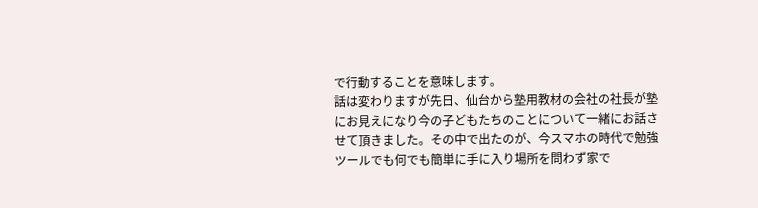で行動することを意味します。
話は変わりますが先日、仙台から塾用教材の会社の社長が塾にお見えになり今の子どもたちのことについて一緒にお話させて頂きました。その中で出たのが、今スマホの時代で勉強ツールでも何でも簡単に手に入り場所を問わず家で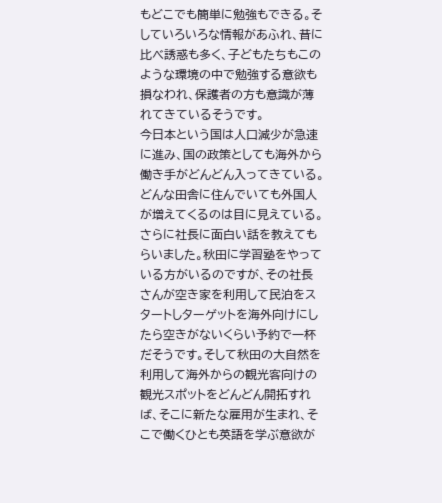もどこでも簡単に勉強もできる。そしていろいろな情報があふれ、昔に比べ誘惑も多く、子どもたちもこのような環境の中で勉強する意欲も損なわれ、保護者の方も意識が薄れてきているそうです。
今日本という国は人口減少が急速に進み、国の政策としても海外から働き手がどんどん入ってきている。どんな田舎に住んでいても外国人が増えてくるのは目に見えている。
さらに社長に面白い話を教えてもらいました。秋田に学習塾をやっている方がいるのですが、その社長さんが空き家を利用して民泊をスタートしターゲットを海外向けにしたら空きがないくらい予約で一杯だそうです。そして秋田の大自然を利用して海外からの観光客向けの観光スポットをどんどん開拓すれば、そこに新たな雇用が生まれ、そこで働くひとも英語を学ぶ意欲が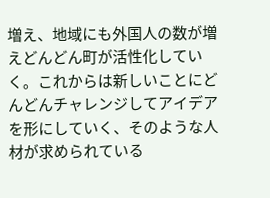増え、地域にも外国人の数が増えどんどん町が活性化していく。これからは新しいことにどんどんチャレンジしてアイデアを形にしていく、そのような人材が求められている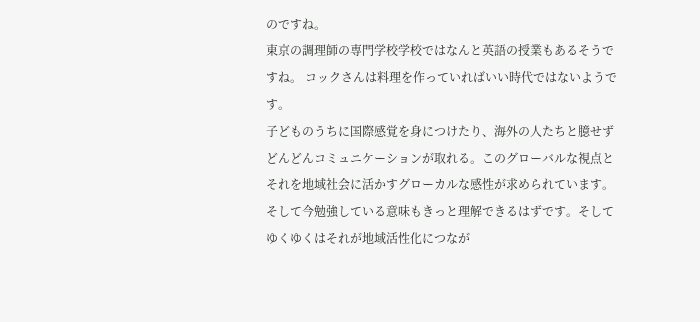のですね。
東京の調理師の専門学校学校ではなんと英語の授業もあるそうですね。 コックさんは料理を作っていればいい時代ではないようです。
子どものうちに国際感覚を身につけたり、海外の人たちと臆せずどんどんコミュニケーションが取れる。このグローバルな視点とそれを地域社会に活かすグローカルな感性が求められています。
そして今勉強している意味もきっと理解できるはずです。そしてゆくゆくはそれが地域活性化につなが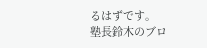るはずです。
塾長鈴木のブロ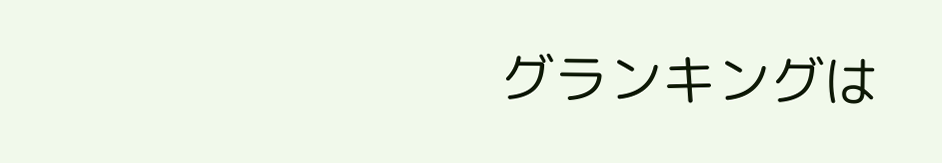グランキングは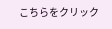こちらをクリック